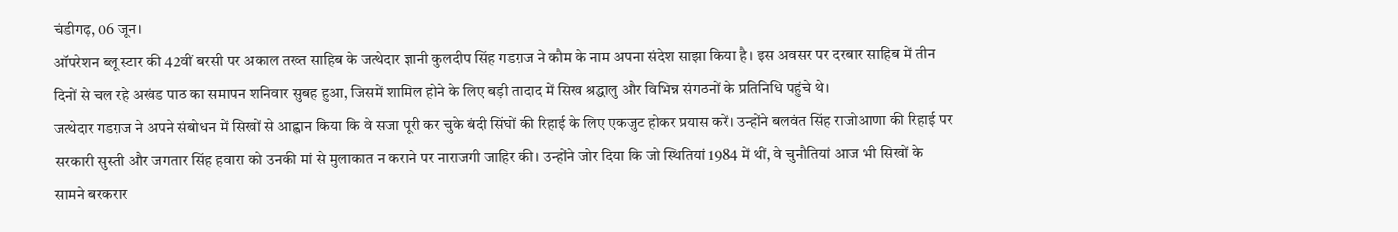चंडीगढ़, 06 जून।
ऑपरेशन ब्लू स्टार की 42वीं बरसी पर अकाल तख्त साहिब के जत्थेदार ज्ञानी कुलदीप सिंह गडग़ज ने कौम के नाम अपना संदेश साझा किया है। इस अवसर पर दरबार साहिब में तीन दिनों से चल रहे अखंड पाठ का समापन शनिवार सुबह हुआ, जिसमें शामिल होने के लिए बड़ी तादाद में सिख श्रद्धालु और विभिन्न संगठनों के प्रतिनिधि पहुंचे थे।
जत्थेदार गडग़ज ने अपने संबोधन में सिखों से आह्वान किया कि वे सजा पूरी कर चुके बंदी सिंघों की रिहाई के लिए एकजुट होकर प्रयास करें। उन्होंने बलवंत सिंह राजोआणा की रिहाई पर सरकारी सुस्ती और जगतार सिंह हवारा को उनकी मां से मुलाकात न कराने पर नाराजगी जाहिर की। उन्होंने जोर दिया कि जो स्थितियां 1984 में थीं, वे चुनौतियां आज भी सिखों के सामने बरकरार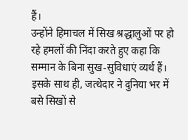हैं।
उन्होंने हिमाचल में सिख श्रद्धालुओं पर हो रहे हमलों की निंदा करते हुए कहा कि सम्मान के बिना सुख-सुविधाएं व्यर्थ हैं। इसके साथ ही, जत्थेदार ने दुनिया भर में बसे सिखों से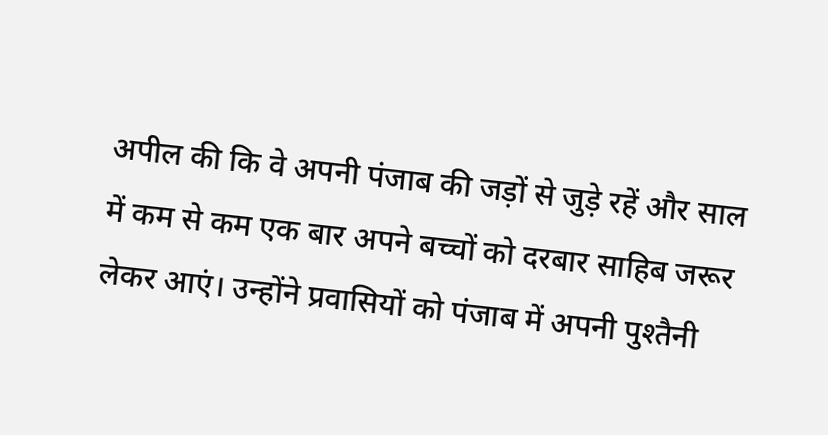अपील की कि वे अपनी पंजाब की जड़ों से जुड़े रहें और साल में कम से कम एक बार अपने बच्चों को दरबार साहिब जरूर लेकर आएं। उन्होंने प्रवासियों को पंजाब में अपनी पुश्तैनी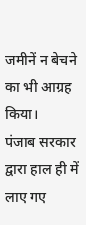जमीनें न बेचने का भी आग्रह किया।
पंजाब सरकार द्वारा हाल ही में लाए गए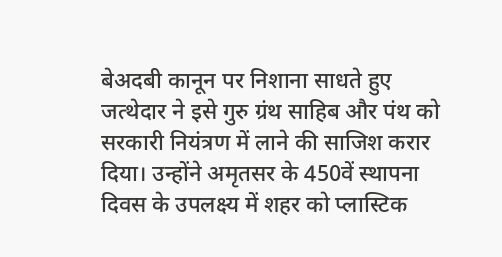बेअदबी कानून पर निशाना साधते हुए जत्थेदार ने इसे गुरु ग्रंथ साहिब और पंथ को सरकारी नियंत्रण में लाने की साजिश करार दिया। उन्होंने अमृतसर के 450वें स्थापना दिवस के उपलक्ष्य में शहर को प्लास्टिक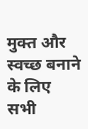मुक्त और स्वच्छ बनाने के लिए सभी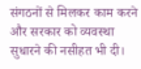संगठनों से मिलकर काम करने और सरकार को व्यवस्था सुधारने की नसीहत भी दी।